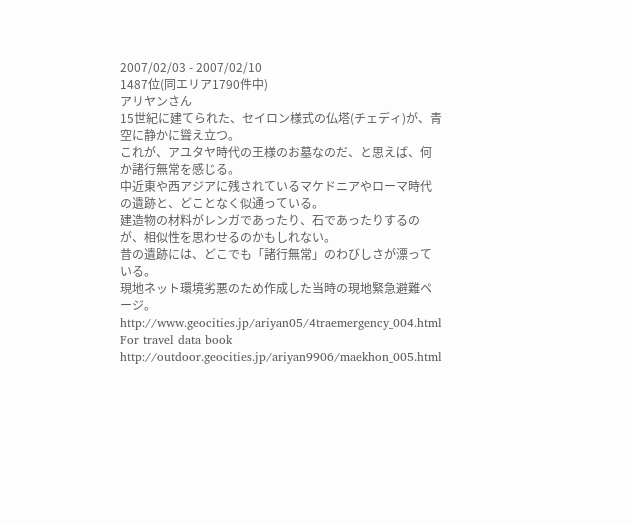2007/02/03 - 2007/02/10
1487位(同エリア1790件中)
アリヤンさん
15世紀に建てられた、セイロン様式の仏塔(チェディ)が、青空に静かに聳え立つ。
これが、アユタヤ時代の王様のお墓なのだ、と思えば、何か諸行無常を感じる。
中近東や西アジアに残されているマケドニアやローマ時代の遺跡と、どことなく似通っている。
建造物の材料がレンガであったり、石であったりするのが、相似性を思わせるのかもしれない。
昔の遺跡には、どこでも「諸行無常」のわびしさが漂っている。
現地ネット環境劣悪のため作成した当時の現地緊急避難ページ。
http://www.geocities.jp/ariyan05/4traemergency_004.html
For travel data book http://outdoor.geocities.jp/ariyan9906/maekhon_005.html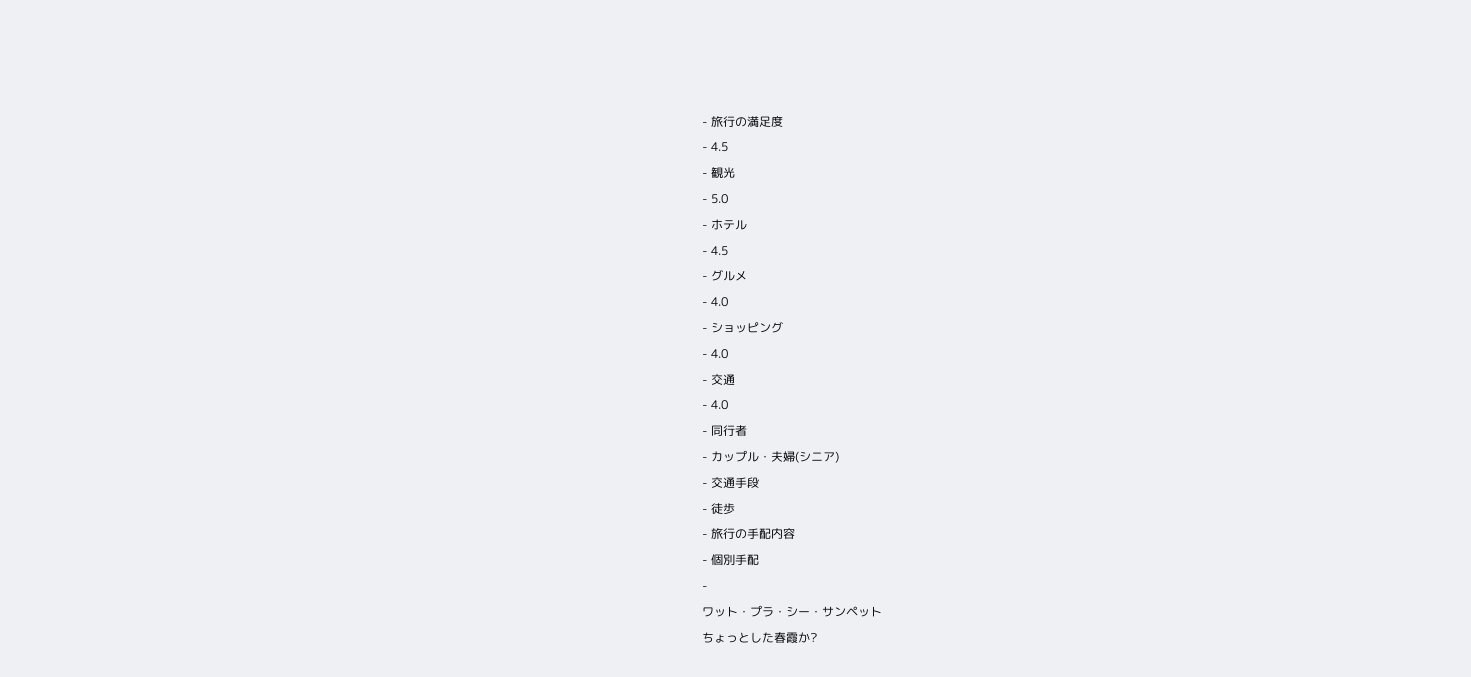- 旅行の満足度
- 4.5
- 観光
- 5.0
- ホテル
- 4.5
- グルメ
- 4.0
- ショッピング
- 4.0
- 交通
- 4.0
- 同行者
- カップル・夫婦(シニア)
- 交通手段
- 徒歩
- 旅行の手配内容
- 個別手配
-
ワット・プラ・シー・サンペット
ちょっとした春霞か?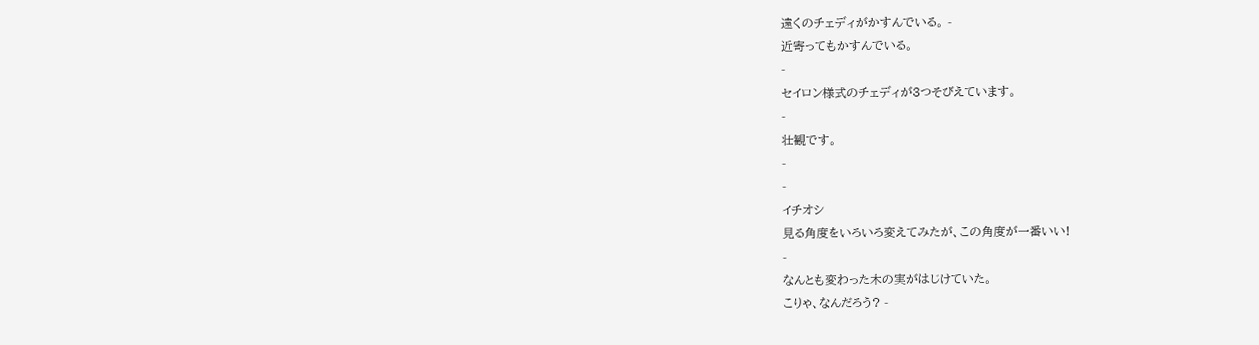遠くのチェディがかすんでいる。 -
近寄ってもかすんでいる。
-
セイロン様式のチェディが3つそびえています。
-
壮観です。
-
-
イチオシ
見る角度をいろいろ変えてみたが、この角度が一番いい!
-
なんとも変わった木の実がはじけていた。
こりゃ、なんだろう? -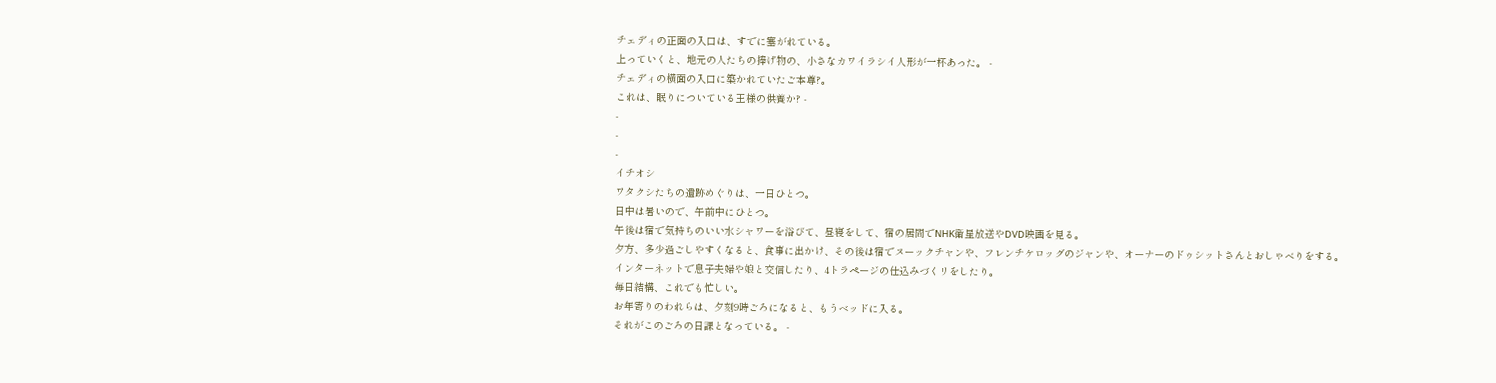チェディの正面の入口は、すでに塞がれている。
上っていくと、地元の人たちの捧げ物の、小さなカワイラシイ人形が一杯あった。 -
チェディの横面の入口に築かれていたご本尊?。
これは、眠りについている王様の供養か? -
-
-
-
イチオシ
ワタクシたちの遺跡めぐりは、一日ひとつ。
日中は暑いので、午前中にひとつ。
午後は宿で気持ちのいい水シャワーを浴びて、昼寝をして、宿の居間でNHK衛星放送やDVD映画を見る。
夕方、多少過ごしやすくなると、食事に出かけ、その後は宿でヌーックチャンや、フレンチケロッグのジャンや、オーナーのドゥシットさんとおしゃべりをする。
インターネットで息子夫婦や娘と交信したり、4トラページの仕込みづくリをしたり。
毎日結構、これでも忙しい。
お年寄りのわれらは、夕刻9時ごろになると、もうベッドに入る。
それがこのごろの日課となっている。 -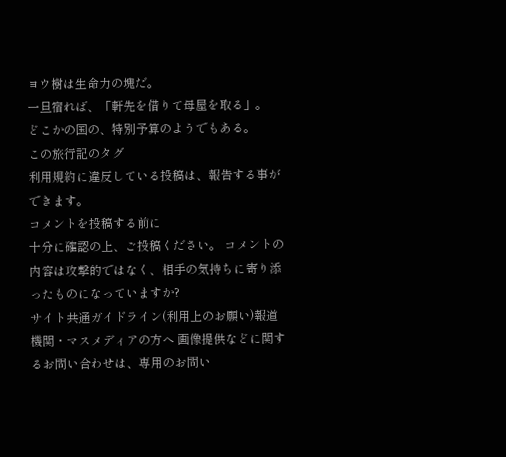ヨウ樹は生命力の塊だ。
一旦宿れば、「軒先を借りて母屋を取る」。
どこかの国の、特別予算のようでもある。
この旅行記のタグ
利用規約に違反している投稿は、報告する事ができます。
コメントを投稿する前に
十分に確認の上、ご投稿ください。 コメントの内容は攻撃的ではなく、相手の気持ちに寄り添ったものになっていますか?
サイト共通ガイドライン(利用上のお願い)報道機関・マスメディアの方へ 画像提供などに関するお問い合わせは、専用のお問い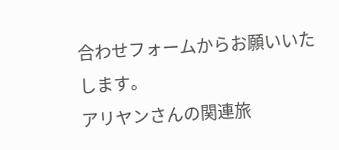合わせフォームからお願いいたします。
アリヤンさんの関連旅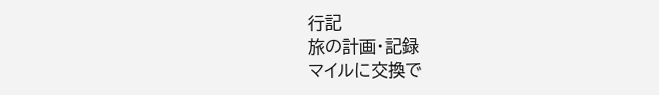行記
旅の計画・記録
マイルに交換で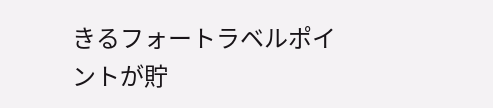きるフォートラベルポイントが貯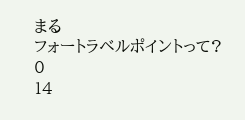まる
フォートラベルポイントって?
0
14